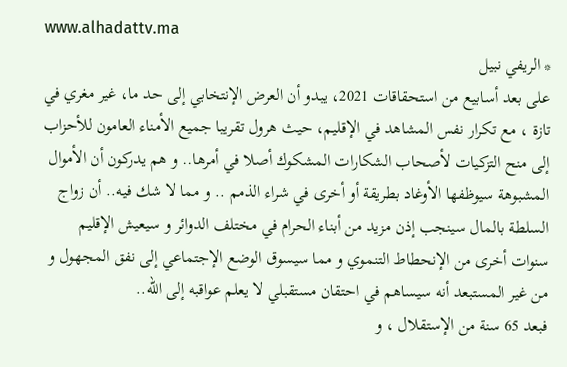www.alhadattv.ma
* الريفي نبيل
على بعد أسابيع من استحقاقات 2021، يبدو أن العرض الإنتخابي إلى حد ما، غير مغري في تازة ، مع تكرار نفس المشاهد في الإقليم، حيث هرول تقريبا جميع الأمناء العامون للأحزاب إلى منح التزكيات لأصحاب الشكارات المشكوك أصلا في أمرها.. و هم يدركون أن الأموال المشبوهة سيوظفها الأوغاد بطريقة أو أخرى في شراء الذمم .. و مما لا شك فيه.. أن زواج السلطة بالمال سينجب إذن مزيد من أبناء الحرام في مختلف الدوائر و سيعيش الإقليم سنوات أخرى من الإنحطاط التنموي و مما سيسوق الوضع الإجتماعي إلى نفق المجهول و من غير المستبعد أنه سيساهم في احتقان مستقبلي لا يعلم عواقبه إلى الله..
فبعد 65 سنة من الإستقلال ، و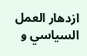ازدهار العمل السياسي و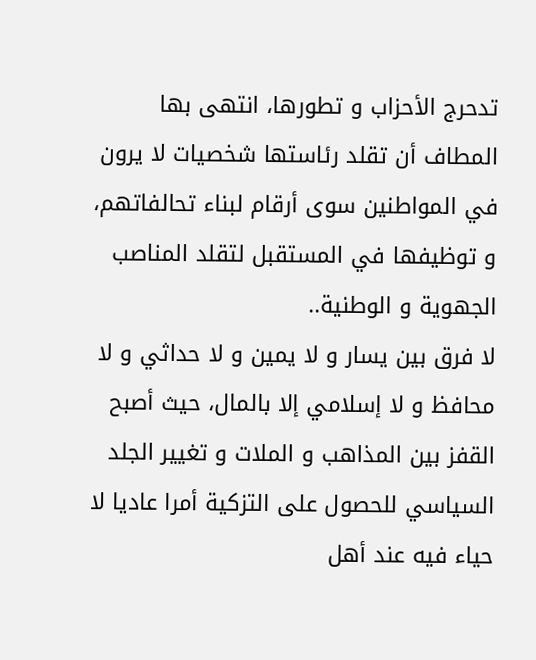تدحرج الأحزاب و تطورها، انتهى بها المطاف أن تقلد رئاستها شخصيات لا يرون في المواطنين سوى أرقام لبناء تحالفاتهم، و توظيفها في المستقبل لتقلد المناصب الجهوية و الوطنية..
لا فرق بين يسار و لا يمين و لا حداثي و لا محافظ و لا إسلامي إلا بالمال، حيث أصبح القفز بين المذاهب و الملات و تغيير الجلد السياسي للحصول على التزكية أمرا عاديا لا حياء فيه عند أهل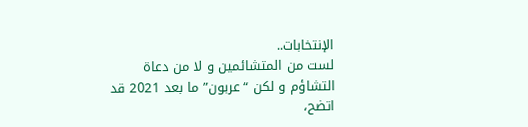الإنتخابات..
لست من المتشائمين و لا من دعاة التشاؤم و لكن “عربون” ما بعد 2021 قد اتضح،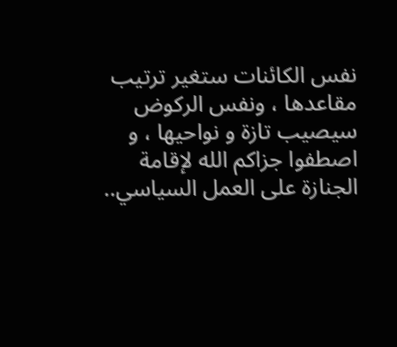نفس الكائنات ستغير ترتيب مقاعدها ، ونفس الركوض سيصيب تازة و نواحيها ، و اصطفوا جزاكم الله لإقامة الجنازة على العمل السياسي..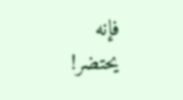فإنه يحتضر!